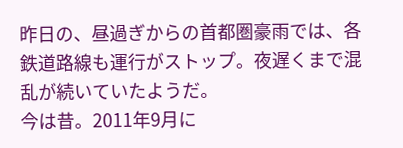昨日の、昼過ぎからの首都圏豪雨では、各鉄道路線も運行がストップ。夜遅くまで混乱が続いていたようだ。
今は昔。2011年9月に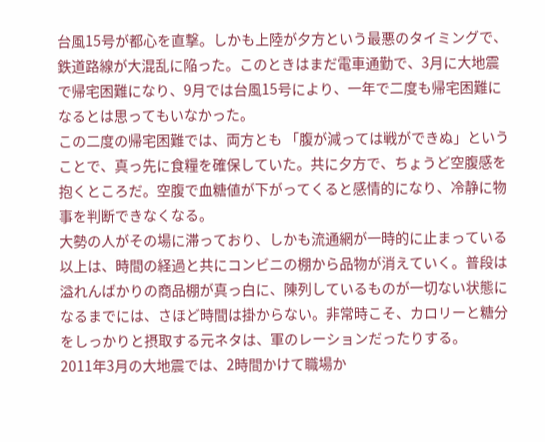台風15号が都心を直撃。しかも上陸が夕方という最悪のタイミングで、鉄道路線が大混乱に陥った。このときはまだ電車通勤で、3月に大地震で帰宅困難になり、9月では台風15号により、一年で二度も帰宅困難になるとは思ってもいなかった。
この二度の帰宅困難では、両方とも 「腹が減っては戦ができぬ」ということで、真っ先に食糧を確保していた。共に夕方で、ちょうど空腹感を抱くところだ。空腹で血糖値が下がってくると感情的になり、冷静に物事を判断できなくなる。
大勢の人がその場に滞っており、しかも流通網が一時的に止まっている以上は、時間の経過と共にコンビニの棚から品物が消えていく。普段は溢れんばかりの商品棚が真っ白に、陳列しているものが一切ない状態になるまでには、さほど時間は掛からない。非常時こそ、カロリーと糖分をしっかりと摂取する元ネタは、軍のレーションだったりする。
2011年3月の大地震では、2時間かけて職場か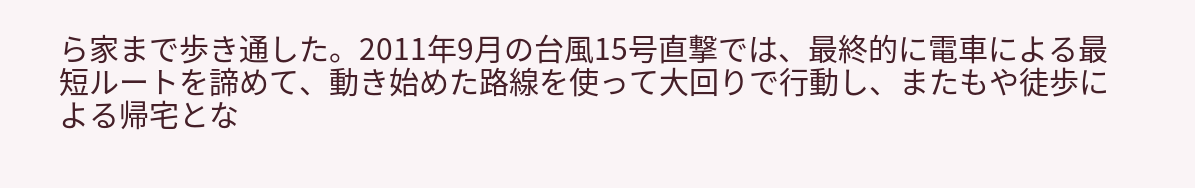ら家まで歩き通した。2011年9月の台風15号直撃では、最終的に電車による最短ルートを諦めて、動き始めた路線を使って大回りで行動し、またもや徒歩による帰宅とな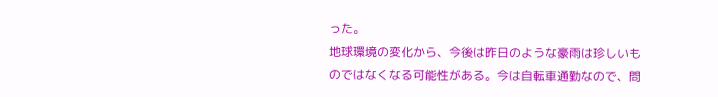った。
地球環境の変化から、今後は昨日のような豪雨は珍しいものではなくなる可能性がある。今は自転車通勤なので、問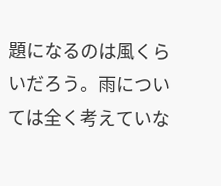題になるのは風くらいだろう。雨については全く考えていな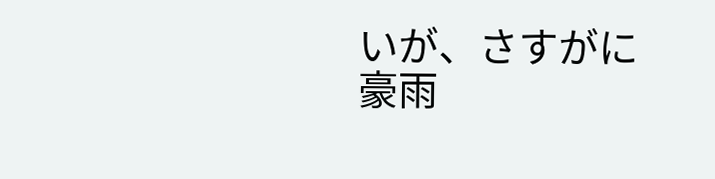いが、さすがに豪雨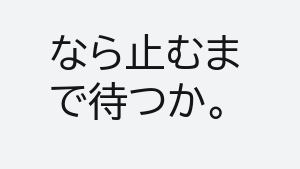なら止むまで待つか。